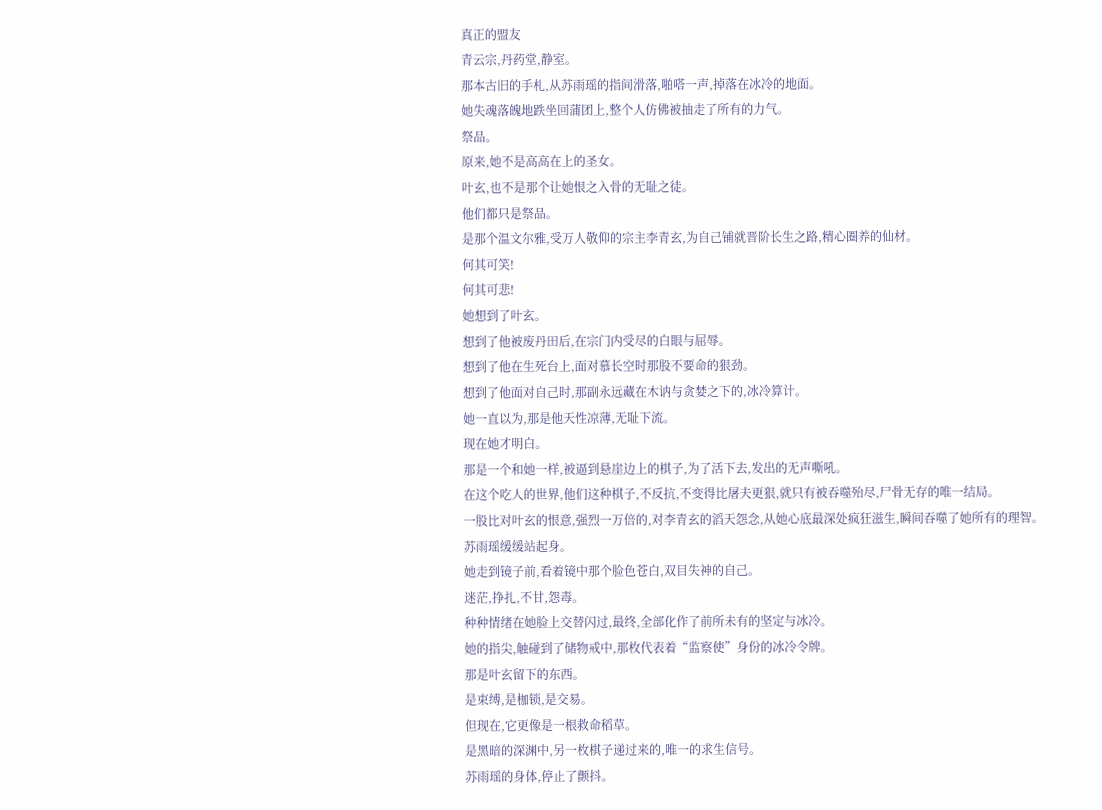真正的盟友
青云宗,丹药堂,静室。
那本古旧的手札,从苏雨瑶的指间滑落,啪嗒一声,掉落在冰冷的地面。
她失魂落魄地跌坐回蒲团上,整个人仿佛被抽走了所有的力气。
祭品。
原来,她不是高高在上的圣女。
叶玄,也不是那个让她恨之入骨的无耻之徒。
他们都只是祭品。
是那个温文尔雅,受万人敬仰的宗主李青玄,为自己铺就晋阶长生之路,精心圈养的仙材。
何其可笑!
何其可悲!
她想到了叶玄。
想到了他被废丹田后,在宗门内受尽的白眼与屈辱。
想到了他在生死台上,面对慕长空时那股不要命的狠劲。
想到了他面对自己时,那副永远藏在木讷与贪婪之下的,冰冷算计。
她一直以为,那是他天性凉薄,无耻下流。
现在她才明白。
那是一个和她一样,被逼到悬崖边上的棋子,为了活下去,发出的无声嘶吼。
在这个吃人的世界,他们这种棋子,不反抗,不变得比屠夫更狠,就只有被吞噬殆尽,尸骨无存的唯一结局。
一股比对叶玄的恨意,强烈一万倍的,对李青玄的滔天怨念,从她心底最深处疯狂滋生,瞬间吞噬了她所有的理智。
苏雨瑶缓缓站起身。
她走到镜子前,看着镜中那个脸色苍白,双目失神的自己。
迷茫,挣扎,不甘,怨毒。
种种情绪在她脸上交替闪过,最终,全部化作了前所未有的坚定与冰冷。
她的指尖,触碰到了储物戒中,那枚代表着“监察使”身份的冰冷令牌。
那是叶玄留下的东西。
是束缚,是枷锁,是交易。
但现在,它更像是一根救命稻草。
是黑暗的深渊中,另一枚棋子递过来的,唯一的求生信号。
苏雨瑶的身体,停止了颤抖。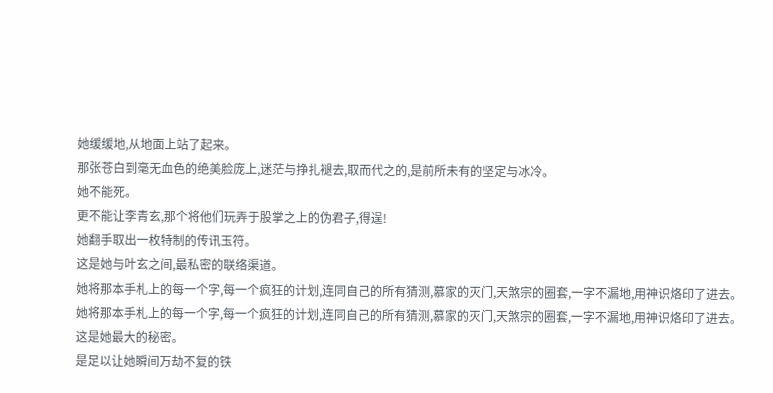她缓缓地,从地面上站了起来。
那张苍白到毫无血色的绝美脸庞上,迷茫与挣扎褪去,取而代之的,是前所未有的坚定与冰冷。
她不能死。
更不能让李青玄,那个将他们玩弄于股掌之上的伪君子,得逞!
她翻手取出一枚特制的传讯玉符。
这是她与叶玄之间,最私密的联络渠道。
她将那本手札上的每一个字,每一个疯狂的计划,连同自己的所有猜测,慕家的灭门,天煞宗的圈套,一字不漏地,用神识烙印了进去。
她将那本手札上的每一个字,每一个疯狂的计划,连同自己的所有猜测,慕家的灭门,天煞宗的圈套,一字不漏地,用神识烙印了进去。
这是她最大的秘密。
是足以让她瞬间万劫不复的铁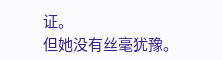证。
但她没有丝毫犹豫。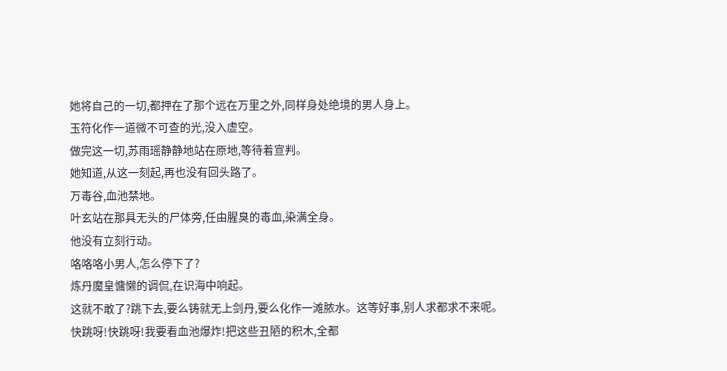她将自己的一切,都押在了那个远在万里之外,同样身处绝境的男人身上。
玉符化作一道微不可查的光,没入虚空。
做完这一切,苏雨瑶静静地站在原地,等待着宣判。
她知道,从这一刻起,再也没有回头路了。
万毒谷,血池禁地。
叶玄站在那具无头的尸体旁,任由腥臭的毒血,染满全身。
他没有立刻行动。
咯咯咯小男人,怎么停下了?
炼丹魔皇慵懒的调侃,在识海中响起。
这就不敢了?跳下去,要么铸就无上剑丹,要么化作一滩脓水。这等好事,别人求都求不来呢。
快跳呀!快跳呀!我要看血池爆炸!把这些丑陋的积木,全都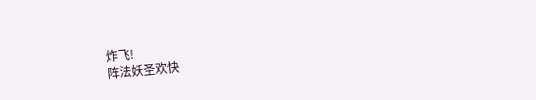炸飞!
阵法妖圣欢快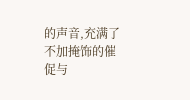的声音,充满了不加掩饰的催促与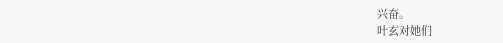兴奋。
叶玄对她们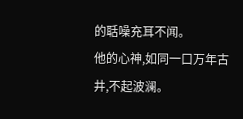的聒噪充耳不闻。
他的心神,如同一口万年古井,不起波澜。